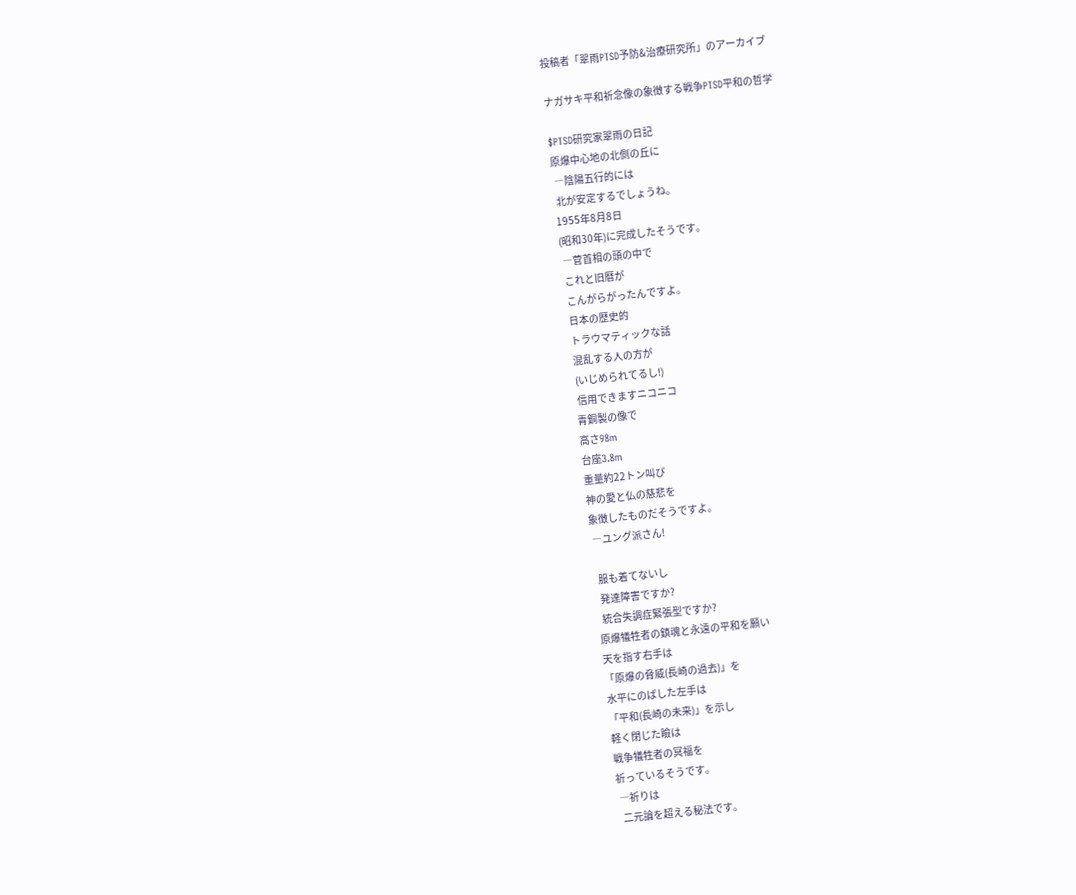投稿者「翠雨PTSD予防&治療研究所」のアーカイブ

ナガサキ平和祈念像の象徴する戦争PTSD平和の哲学

$PTSD研究家翠雨の日記
原爆中心地の北側の丘に
 ―陰陽五行的には
 北が安定するでしょうね。
1955年8月8日
(昭和30年)に完成したそうです。
 ―菅首相の頭の中で
 これと旧暦が
 こんがらがったんですよ。
 日本の歴史的
 トラウマティックな話
 混乱する人の方が
 (いじめられてるし!)
 信用できますニコニコ
青銅製の像で
高さ98m
台座3.8m
重量約22トン叫び
神の愛と仏の慈悲を
象徴したものだそうですよ。
 ―ユング派さん!

  服も着てないし
  発達障害ですか?
  統合失調症緊張型ですか?
原爆犠牲者の鎮魂と永遠の平和を願い
天を指す右手は
「原爆の脅威(長崎の過去)」を
水平にのばした左手は
「平和(長崎の未来)」を示し
軽く閉じた瞼は
戦争犠牲者の冥福を
祈っているそうです。
 ―祈りは
  二元論を超える秘法です。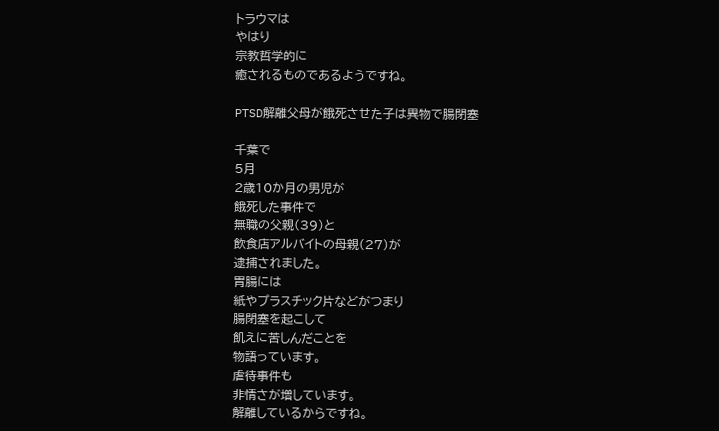トラウマは
やはり
宗教哲学的に
癒されるものであるようですね。

PTSD解離父母が餓死させた子は異物で腸閉塞

千葉で
5月
2歳10か月の男児が
餓死した事件で
無職の父親(39)と
飲食店アルバイトの母親(27)が
逮捕されました。
胃腸には
紙やプラスチック片などがつまり
腸閉塞を起こして
飢えに苦しんだことを
物語っています。
虐待事件も
非情さが増しています。
解離しているからですね。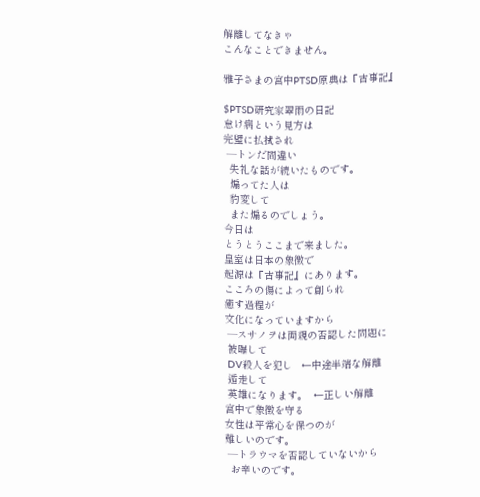解離してなきゃ
こんなことできません。

雅子さまの宮中PTSD原典は『古事記』

$PTSD研究家翠雨の日記
怠け病という見方は
完璧に払拭され
 ―トンだ間違い
  失礼な話が続いたものです。
  煽ってた人は
  豹変して
  また煽るのでしょう。
今日は
とうとうここまで来ました。
皇室は日本の象徴で
起源は『古事記』にあります。
こころの傷によって創られ
癒す過程が
文化になっていますから
 ―スサノヲは両親の否認した問題に
 被曝して
 DV殺人を犯し   ←中途半端な解離
 遁走して
 英雄になります。  ←正しい解離
宮中で象徴を守る
女性は平常心を保つのが
難しいのです。
 ―トラウマを否認していないから
  お辛いのです。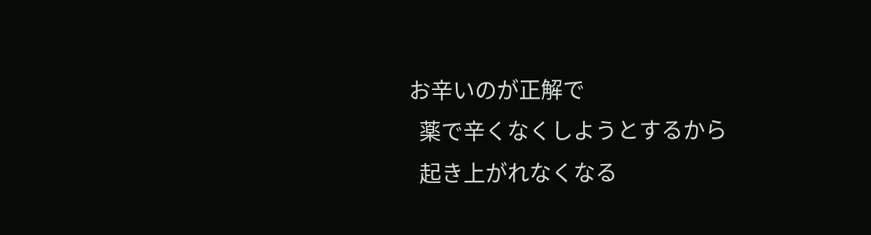お辛いのが正解で
  薬で辛くなくしようとするから
  起き上がれなくなる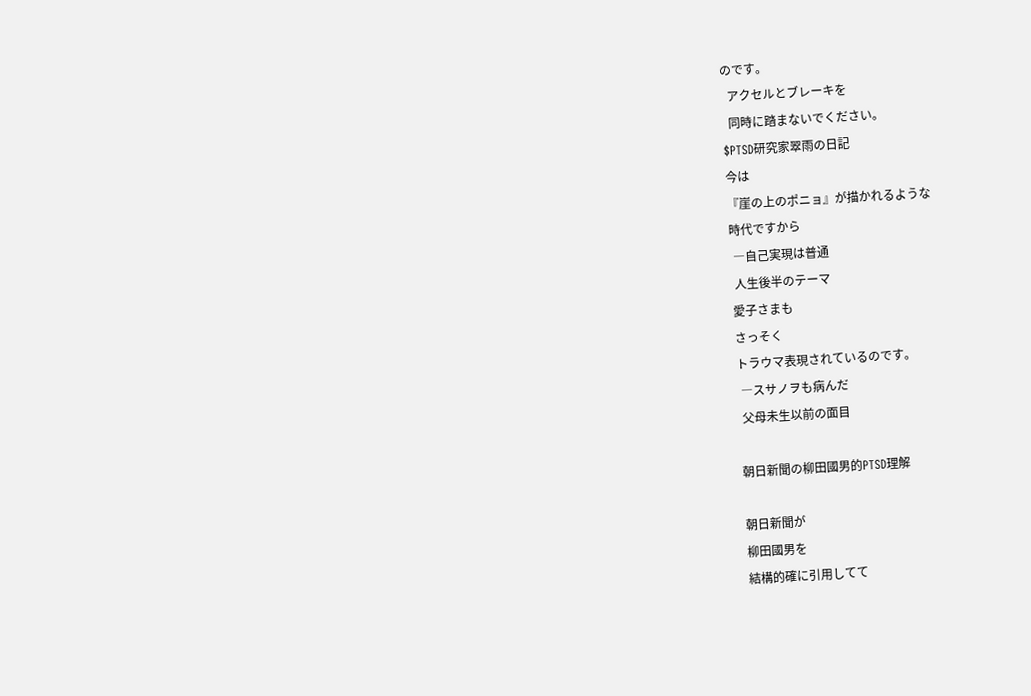のです。
  アクセルとブレーキを
  同時に踏まないでください。
$PTSD研究家翠雨の日記
今は
『崖の上のポニョ』が描かれるような
時代ですから
 ―自己実現は普通
 人生後半のテーマ
愛子さまも
さっそく
トラウマ表現されているのです。
 ―スサノヲも病んだ
 父母未生以前の面目

朝日新聞の柳田國男的PTSD理解

朝日新聞が
柳田國男を
結構的確に引用してて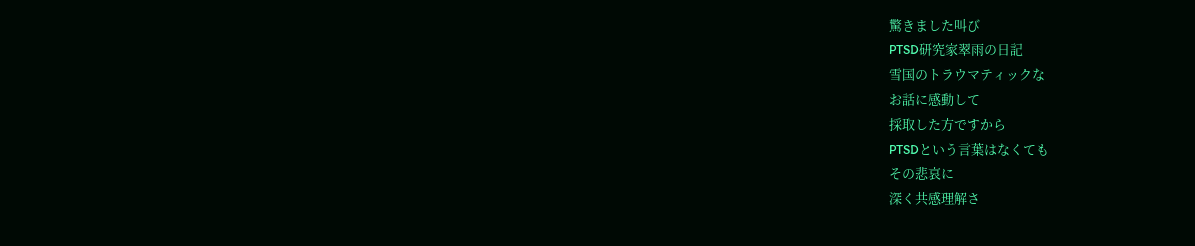驚きました叫び
PTSD研究家翠雨の日記
雪国のトラウマティックな
お話に感動して
採取した方ですから
PTSDという言葉はなくても
その悲哀に
深く共感理解さ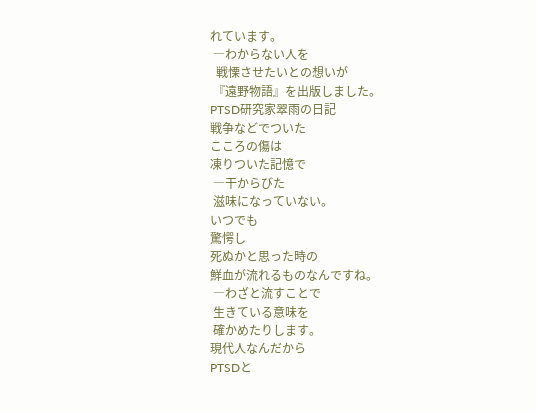れています。
 ―わからない人を
  戦慄させたいとの想いが
 『遠野物語』を出版しました。
PTSD研究家翠雨の日記
戦争などでついた
こころの傷は
凍りついた記憶で
 ―干からびた
 滋味になっていない。
いつでも
驚愕し
死ぬかと思った時の
鮮血が流れるものなんですね。
 ―わざと流すことで
 生きている意味を
 確かめたりします。
現代人なんだから
PTSDと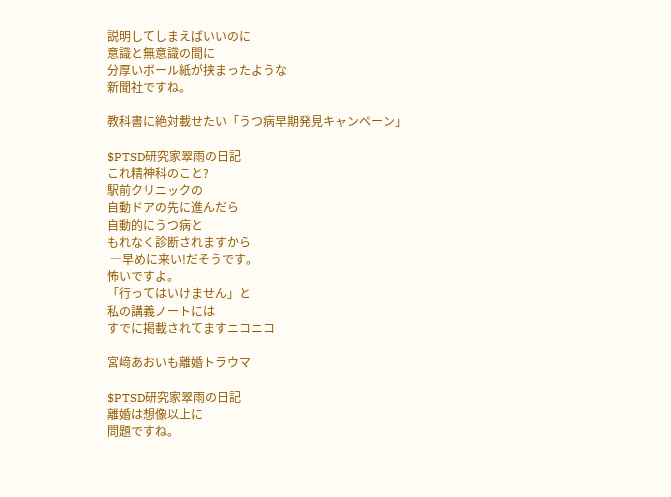説明してしまえばいいのに
意識と無意識の間に
分厚いボール紙が挟まったような
新聞社ですね。

教科書に絶対載せたい「うつ病早期発見キャンペーン」

$PTSD研究家翠雨の日記
これ精神科のこと?
駅前クリニックの
自動ドアの先に進んだら
自動的にうつ病と
もれなく診断されますから
 ―早めに来い!だそうです。
怖いですよ。
「行ってはいけません」と
私の講義ノートには
すでに掲載されてますニコニコ

宮﨑あおいも離婚トラウマ

$PTSD研究家翠雨の日記
離婚は想像以上に
問題ですね。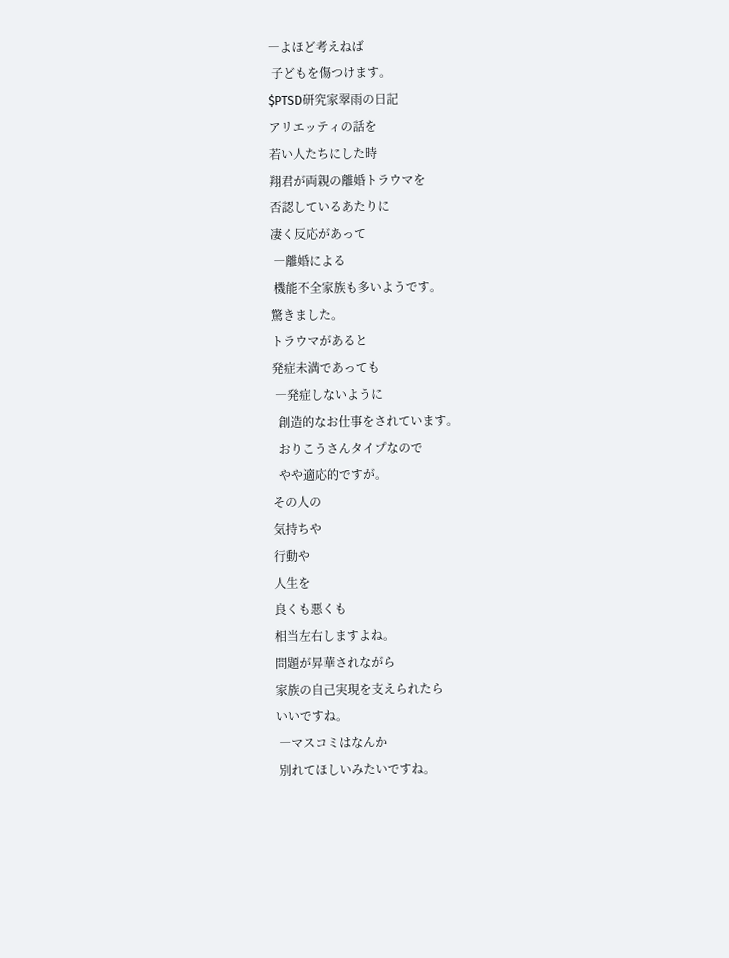―よほど考えねば
 子どもを傷つけます。
$PTSD研究家翠雨の日記
アリエッティの話を
若い人たちにした時
翔君が両親の離婚トラウマを
否認しているあたりに
凄く反応があって
 ―離婚による
 機能不全家族も多いようです。
驚きました。
トラウマがあると
発症未満であっても
 ―発症しないように
  創造的なお仕事をされています。
  おりこうさんタイプなので
  やや適応的ですが。
その人の
気持ちや
行動や
人生を
良くも悪くも
相当左右しますよね。
問題が昇華されながら
家族の自己実現を支えられたら
いいですね。
 ―マスコミはなんか
 別れてほしいみたいですね。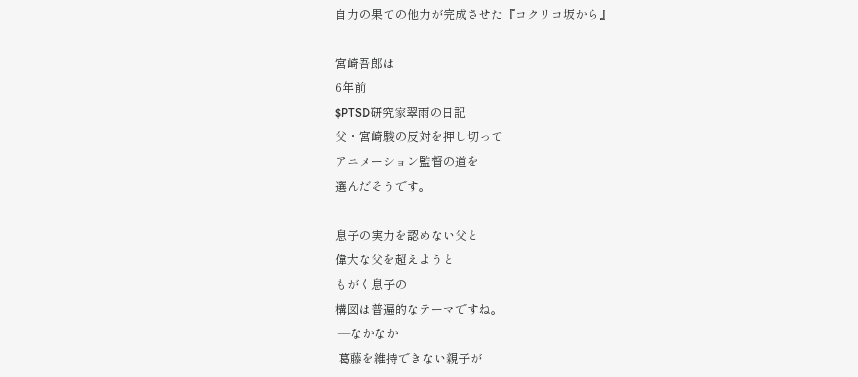自力の果ての他力が完成させた『コクリコ坂から』

宮崎吾郎は
6年前
$PTSD研究家翠雨の日記
父・宮崎駿の反対を押し切って
アニメーション監督の道を
選んだそうです。

息子の実力を認めない父と
偉大な父を超えようと
もがく息子の
構図は普遍的なテーマですね。
 ―なかなか
 葛藤を維持できない親子が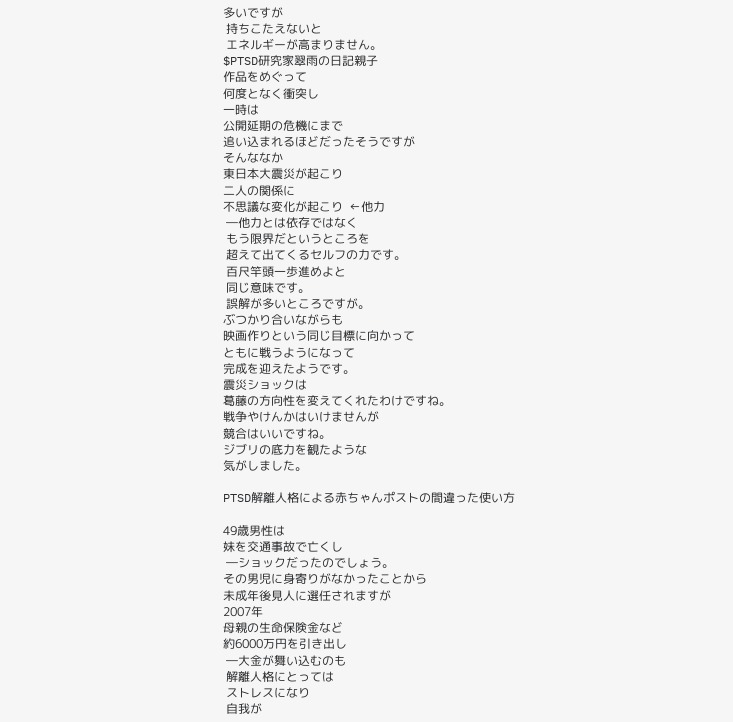多いですが
 持ちこたえないと
 エネルギーが高まりません。
$PTSD研究家翠雨の日記親子
作品をめぐって
何度となく衝突し
一時は
公開延期の危機にまで
追い込まれるほどだったそうですが
そんななか
東日本大震災が起こり
二人の関係に
不思議な変化が起こり  ←他力
 ―他力とは依存ではなく
 もう限界だというところを
 超えて出てくるセルフの力です。
 百尺竿頭一歩進めよと
 同じ意味です。
 誤解が多いところですが。
ぶつかり合いながらも
映画作りという同じ目標に向かって
ともに戦うようになって
完成を迎えたようです。
震災ショックは
葛藤の方向性を変えてくれたわけですね。
戦争やけんかはいけませんが
競合はいいですね。
ジブリの底力を観たような
気がしました。

PTSD解離人格による赤ちゃんポストの間違った使い方

49歳男性は
妹を交通事故で亡くし
 ―ショックだったのでしょう。
その男児に身寄りがなかったことから
未成年後見人に選任されますが
2007年
母親の生命保険金など
約6000万円を引き出し
 ―大金が舞い込むのも
 解離人格にとっては
 ストレスになり
 自我が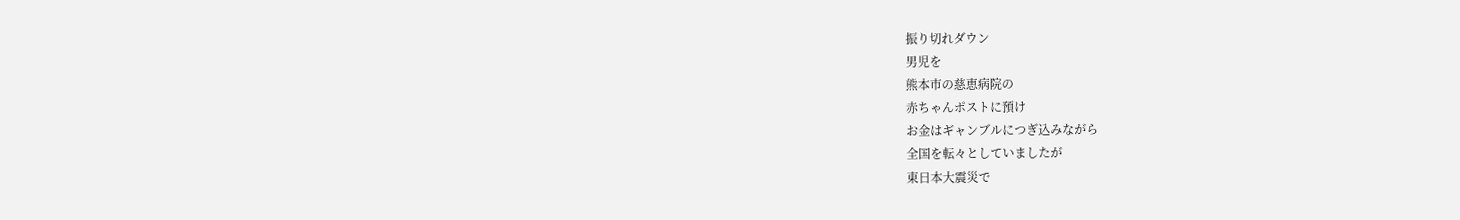振り切れダウン
男児を
熊本市の慈恵病院の
赤ちゃんポストに預け
お金はギャンブルにつぎ込みながら
全国を転々としていましたが
東日本大震災で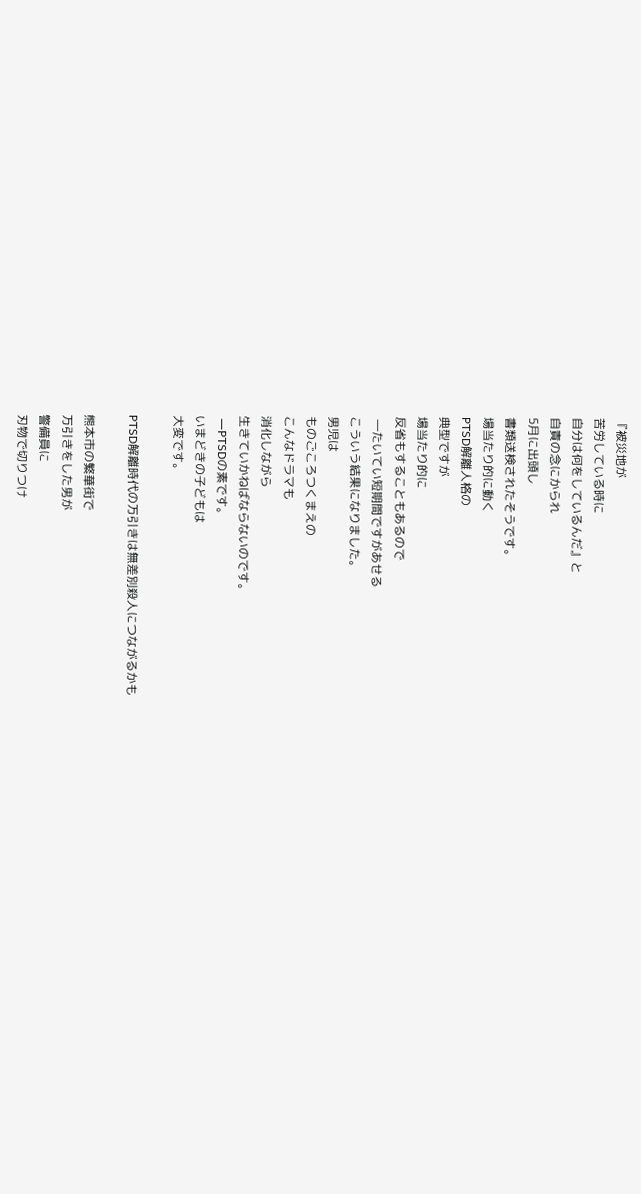『被災地が
苦労している時に
自分は何をしているんだ』と
自責の念にかられ
5月に出頭し
書類送検されたそうです。
場当たり的に動く
PTSD解離人格の
典型ですが
場当たり的に
反省もすることもあるので
 ―たいてい短期間ですがあせる
こういう結果になりました。
男児は
ものごころつくまえの
こんなドラマも
消化しながら
生きていかねばならないのです。
 ―PTSDの素です。
いまどきの子どもは
大変です。

PTSD解離時代の万引きは無差別殺人につながるかも

熊本市の繁華街で
万引きをした男が
警備員に
刃物で切りつけ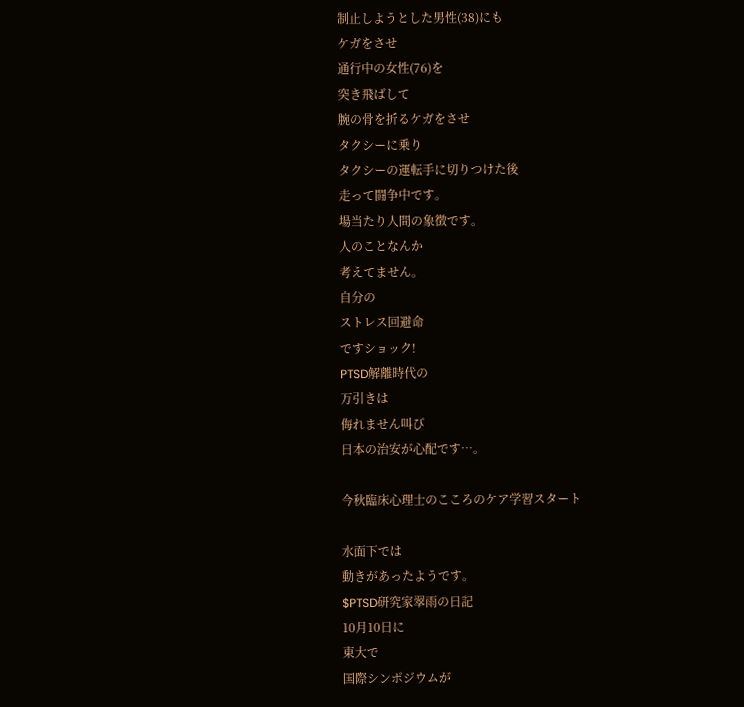制止しようとした男性(38)にも
ケガをさせ
通行中の女性(76)を
突き飛ばして
腕の骨を折るケガをさせ
タクシーに乗り
タクシーの運転手に切りつけた後
走って闘争中です。
場当たり人間の象徴です。
人のことなんか
考えてません。
自分の
ストレス回避命
ですショック!
PTSD解離時代の
万引きは
侮れません叫び
日本の治安が心配です…。

今秋臨床心理士のこころのケア学習スタート

水面下では
動きがあったようです。
$PTSD研究家翠雨の日記
10月10日に
東大で
国際シンポジウムが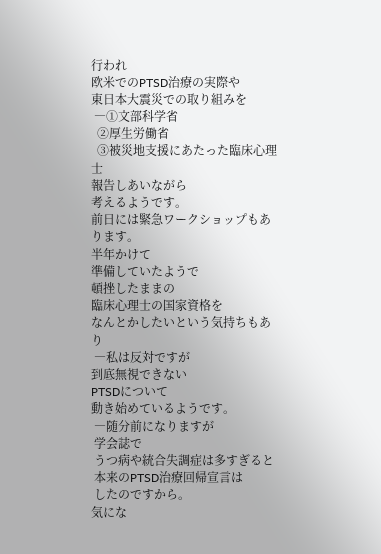行われ
欧米でのPTSD治療の実際や
東日本大震災での取り組みを
 ―①文部科学省
  ②厚生労働省
  ③被災地支援にあたった臨床心理士
報告しあいながら
考えるようです。
前日には緊急ワークショップもあります。
半年かけて
準備していたようで
頓挫したままの
臨床心理士の国家資格を
なんとかしたいという気持ちもあり
 ―私は反対ですが
到底無視できない
PTSDについて
動き始めているようです。
 ―随分前になりますが
 学会誌で
 うつ病や統合失調症は多すぎると
 本来のPTSD治療回帰宣言は
 したのですから。
気にな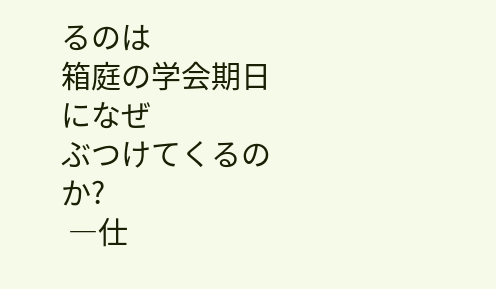るのは
箱庭の学会期日になぜ
ぶつけてくるのか?
 ―仕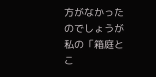方がなかったのでしょうが
私の「箱庭とこ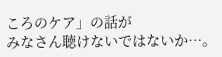ころのケア」の話が
みなさん聴けないではないか…。